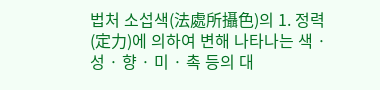법처 소섭색(法處所攝色)의 1. 정력(定力)에 의하여 변해 나타나는 색 · 성 · 향 · 미 · 촉 등의 대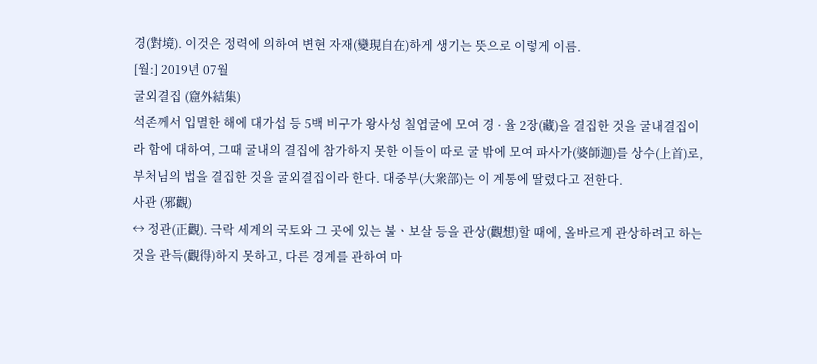경(對境). 이것은 정력에 의하여 변현 자재(變現自在)하게 생기는 뜻으로 이렇게 이름.
[월:] 2019년 07월
굴외결집 (窟外結集)
석존께서 입멸한 해에 대가섭 등 5백 비구가 왕사성 칠엽굴에 모여 경 · 율 2장(藏)을 결집한 것을 굴내결집이라 함에 대하여, 그때 굴내의 결집에 참가하지 못한 이들이 따로 굴 밖에 모여 파사가(婆師迦)를 상수(上首)로, 부처님의 법을 결집한 것을 굴외결집이라 한다. 대중부(大衆部)는 이 계통에 딸렸다고 전한다.
사관 (邪觀)
↔ 정관(正觀). 극락 세계의 국토와 그 곳에 있는 불ㆍ보살 등을 관상(觀想)할 때에, 올바르게 관상하려고 하는 것을 관득(觀得)하지 못하고, 다른 경계를 관하여 마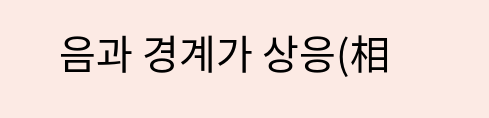음과 경계가 상응(相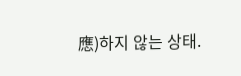應)하지 않는 상태.